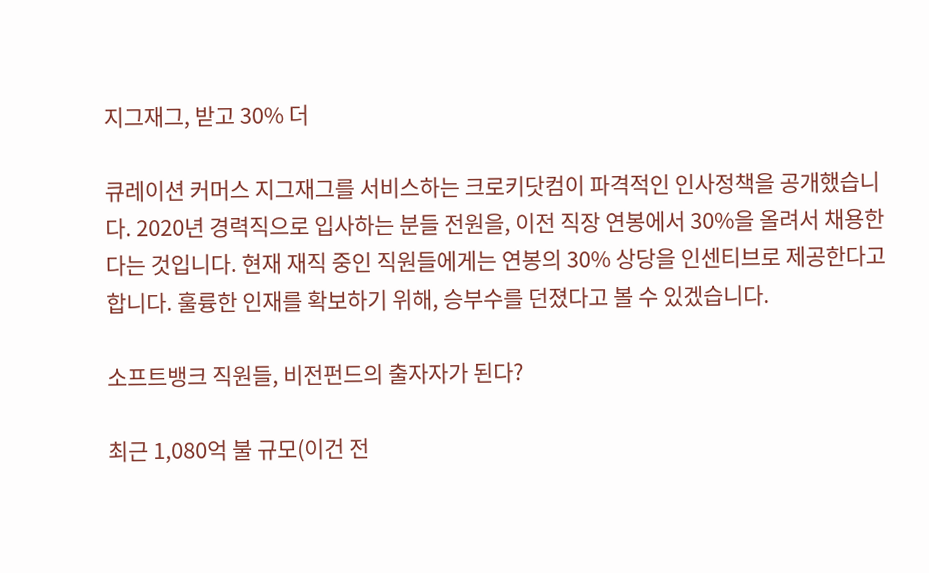지그재그, 받고 30% 더

큐레이션 커머스 지그재그를 서비스하는 크로키닷컴이 파격적인 인사정책을 공개했습니다. 2020년 경력직으로 입사하는 분들 전원을, 이전 직장 연봉에서 30%을 올려서 채용한다는 것입니다. 현재 재직 중인 직원들에게는 연봉의 30% 상당을 인센티브로 제공한다고 합니다. 훌륭한 인재를 확보하기 위해, 승부수를 던졌다고 볼 수 있겠습니다.

소프트뱅크 직원들, 비전펀드의 출자자가 된다?

최근 1,080억 불 규모(이건 전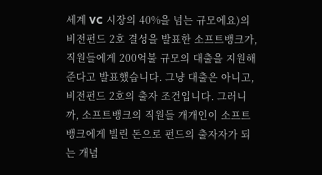세계 VC 시장의 40%을 넘는 규모에요)의 비전펀드 2호 결성을 발표한 소프트뱅크가, 직원들에게 200억불 규모의 대출을 지원해준다고 발표했습니다. 그냥 대출은 아니고, 비전펀드 2호의 출자 조건입니다. 그러니까, 소프트뱅크의 직원들 개개인이 소프트뱅크에게 빌린 돈으로 펀드의 출자자가 되는 개념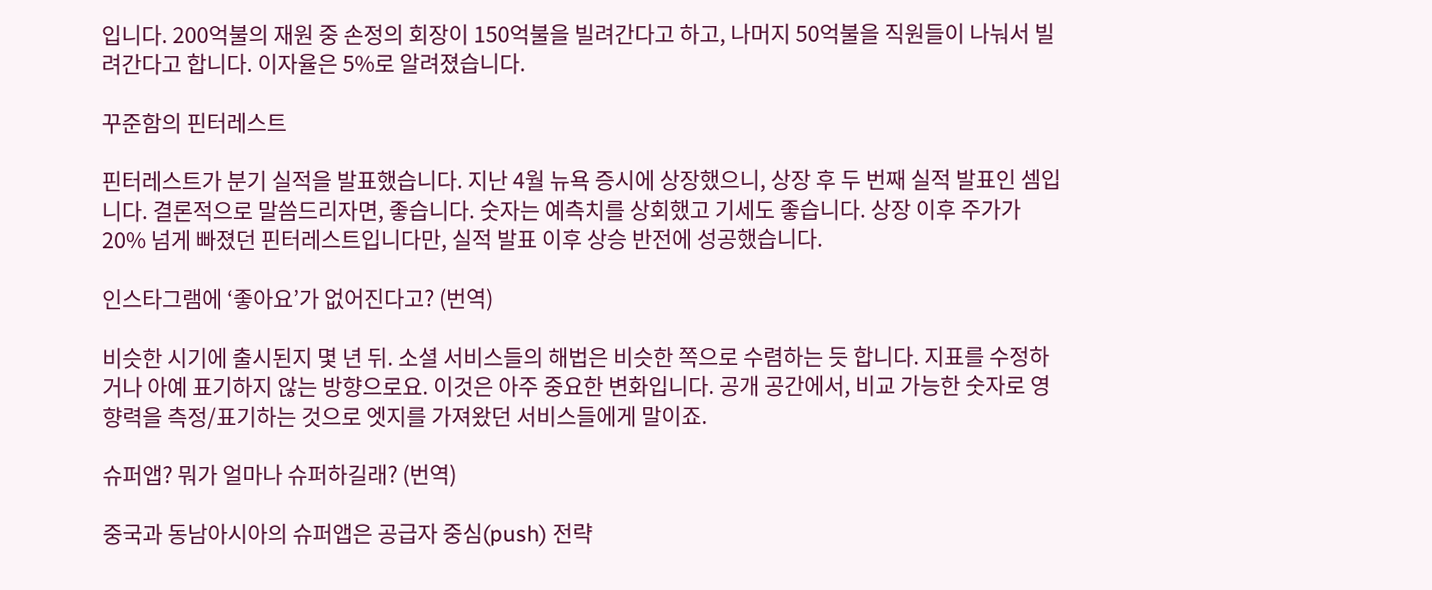입니다. 200억불의 재원 중 손정의 회장이 150억불을 빌려간다고 하고, 나머지 50억불을 직원들이 나눠서 빌려간다고 합니다. 이자율은 5%로 알려졌습니다.

꾸준함의 핀터레스트

핀터레스트가 분기 실적을 발표했습니다. 지난 4월 뉴욕 증시에 상장했으니, 상장 후 두 번째 실적 발표인 셈입니다. 결론적으로 말씀드리자면, 좋습니다. 숫자는 예측치를 상회했고 기세도 좋습니다. 상장 이후 주가가 20% 넘게 빠졌던 핀터레스트입니다만, 실적 발표 이후 상승 반전에 성공했습니다.

인스타그램에 ‘좋아요’가 없어진다고? (번역)

비슷한 시기에 출시된지 몇 년 뒤. 소셜 서비스들의 해법은 비슷한 쪽으로 수렴하는 듯 합니다. 지표를 수정하거나 아예 표기하지 않는 방향으로요. 이것은 아주 중요한 변화입니다. 공개 공간에서, 비교 가능한 숫자로 영향력을 측정/표기하는 것으로 엣지를 가져왔던 서비스들에게 말이죠.

슈퍼앱? 뭐가 얼마나 슈퍼하길래? (번역)

중국과 동남아시아의 슈퍼앱은 공급자 중심(push) 전략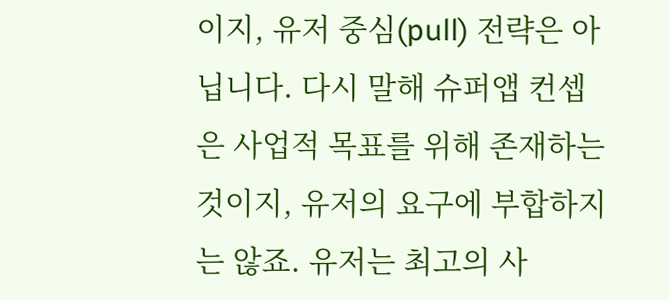이지, 유저 중심(pull) 전략은 아닙니다. 다시 말해 슈퍼앱 컨셉은 사업적 목표를 위해 존재하는 것이지, 유저의 요구에 부합하지는 않죠. 유저는 최고의 사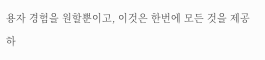용자 경험을 원할뿐이고, 이것은 한번에 모든 것을 제공하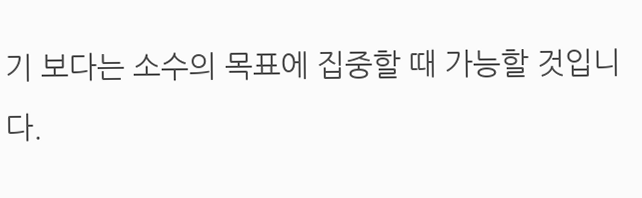기 보다는 소수의 목표에 집중할 때 가능할 것입니다.